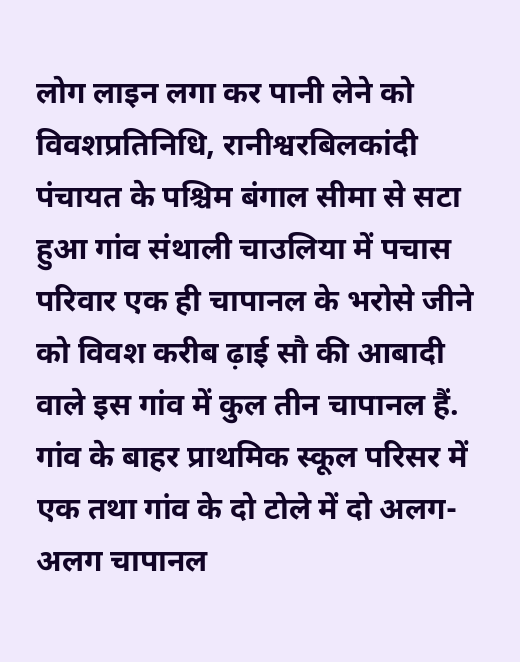लोग लाइन लगा कर पानी लेने को विवशप्रतिनिधि, रानीश्वरबिलकांदी पंचायत के पश्चिम बंगाल सीमा से सटा हुआ गांव संथाली चाउलिया में पचास परिवार एक ही चापानल के भरोसे जीने को विवश करीब ढ़ाई सौ की आबादी वाले इस गांव में कुल तीन चापानल हैं. गांव के बाहर प्राथमिक स्कूल परिसर में एक तथा गांव के दो टोले में दो अलग-अलग चापानल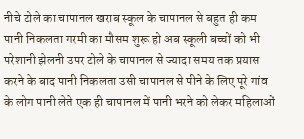नीचे टोले का चापानल खराब स्कूल के चापानल से बहुत ही कम पानी निकलता गरमी का मौसम शुरू हो अब स्कूली बच्चों को भी परेशानी झेलनी उपर टोले के चापानल से ज्यादा समय तक प्रयास करने के बाद पानी निकलता उसी चापानल से पीने के लिए पूरे गांव के लोग पानी लेते एक ही चापानल में पानी भरने को लेकर महिलाओं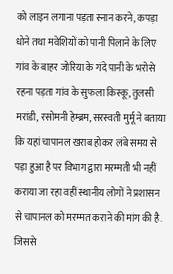को लाइन लगाना पड़ता स्नान करने, कपड़ा धोने तथा मवेशियों को पानी पिलाने के लिए गांव के बाहर जोरिया के गंदे पानी के भरोसे रहना पड़ता गांव के सुफला किस्कू, तुलसी मरांडी, रसोमनी हेम्ब्रम, सरस्वती मुर्मू ने बताया कि यहां चापानल खराब होकर लंबे समय से पड़ा हुआ है पर विभाग द्वारा मरम्मती भी नहीं कराया जा रहा वहीं स्थानीय लोगों ने प्रशासन से चापानल को मरम्मत कराने की मांग की है. जिससे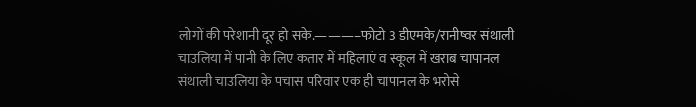लोगों की परेशानी दूर हो सके.———–फोटो 3 डीएमके/रानीष्वर संथाली चाउलिया में पानी के लिए कतार में महिलाएं व स्कूल में खराब चापानल
संथाली चाउलिया के पचास परिवार एक ही चापानल के भरोसे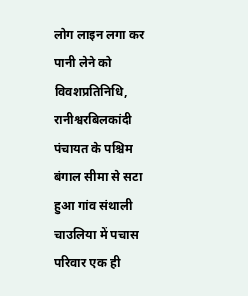लोग लाइन लगा कर पानी लेने को विवशप्रतिनिधि, रानीश्वरबिलकांदी पंचायत के पश्चिम बंगाल सीमा से सटा हुआ गांव संथाली चाउलिया में पचास परिवार एक ही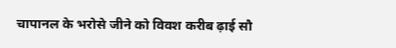चापानल के भरोसे जीने को विवश करीब ढ़ाई सौ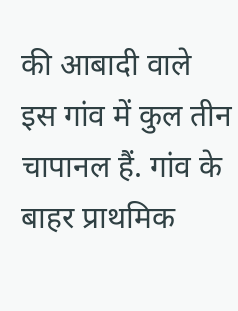की आबादी वाले इस गांव में कुल तीन चापानल हैं. गांव के बाहर प्राथमिक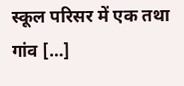स्कूल परिसर में एक तथा गांव […]